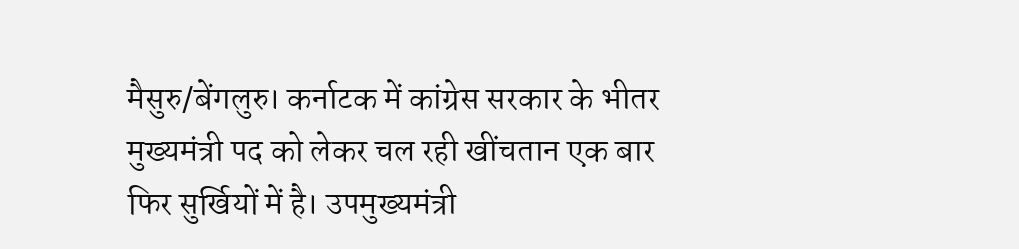मैसुरु/बेंगलुरु। कर्नाटक में कांग्रेस सरकार के भीतर मुख्यमंत्री पद को लेकर चल रही खींचतान एक बार फिर सुर्खियों में है। उपमुख्यमंत्री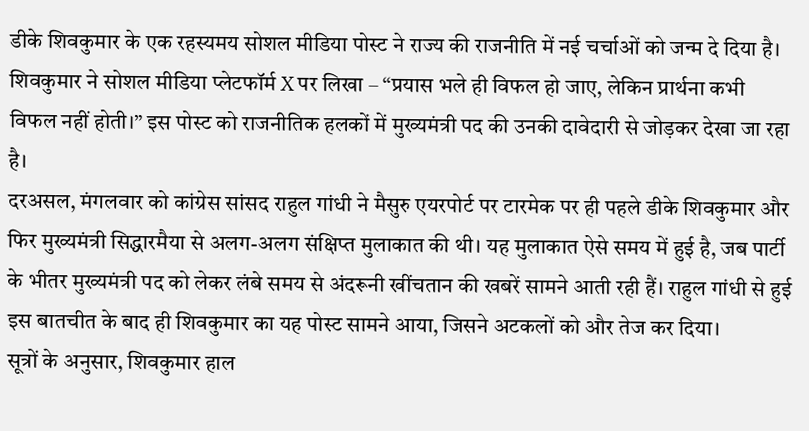डीके शिवकुमार के एक रहस्यमय सोशल मीडिया पोस्ट ने राज्य की राजनीति में नई चर्चाओं को जन्म दे दिया है। शिवकुमार ने सोशल मीडिया प्लेटफॉर्म X पर लिखा – “प्रयास भले ही विफल हो जाए, लेकिन प्रार्थना कभी विफल नहीं होती।” इस पोस्ट को राजनीतिक हलकों में मुख्यमंत्री पद की उनकी दावेदारी से जोड़कर देखा जा रहा है।
दरअसल, मंगलवार को कांग्रेस सांसद राहुल गांधी ने मैसुरु एयरपोर्ट पर टारमेक पर ही पहले डीके शिवकुमार और फिर मुख्यमंत्री सिद्धारमैया से अलग-अलग संक्षिप्त मुलाकात की थी। यह मुलाकात ऐसे समय में हुई है, जब पार्टी के भीतर मुख्यमंत्री पद को लेकर लंबे समय से अंदरूनी खींचतान की खबरें सामने आती रही हैं। राहुल गांधी से हुई इस बातचीत के बाद ही शिवकुमार का यह पोस्ट सामने आया, जिसने अटकलों को और तेज कर दिया।
सूत्रों के अनुसार, शिवकुमार हाल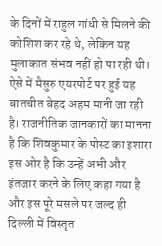के दिनों में राहुल गांधी से मिलने की कोशिश कर रहे थे, लेकिन यह मुलाकात संभव नहीं हो पा रही थी। ऐसे में मैसुरु एयरपोर्ट पर हुई यह बातचीत बेहद अहम मानी जा रही है। राजनीतिक जानकारों का मानना है कि शिवकुमार के पोस्ट का इशारा इस ओर है कि उन्हें अभी और इंतजार करने के लिए कहा गया है और इस पूरे मसले पर जल्द ही दिल्ली में विस्तृत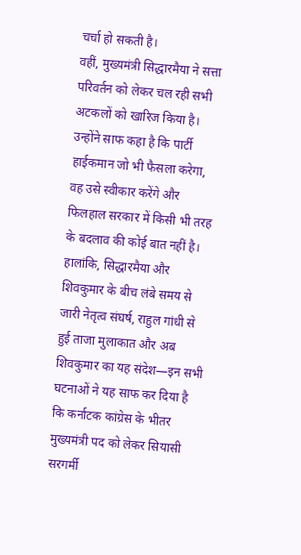चर्चा हो सकती है।
वहीं, मुख्यमंत्री सिद्धारमैया ने सत्ता परिवर्तन को लेकर चल रही सभी अटकलों को खारिज किया है। उन्होंने साफ कहा है कि पार्टी हाईकमान जो भी फैसला करेगा, वह उसे स्वीकार करेंगे और फिलहाल सरकार में किसी भी तरह के बदलाव की कोई बात नहीं है।
हालांकि, सिद्धारमैया और शिवकुमार के बीच लंबे समय से जारी नेतृत्व संघर्ष, राहुल गांधी से हुई ताजा मुलाकात और अब शिवकुमार का यह संदेश—इन सभी घटनाओं ने यह साफ कर दिया है कि कर्नाटक कांग्रेस के भीतर मुख्यमंत्री पद को लेकर सियासी सरगर्मी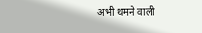अभी थमने वाली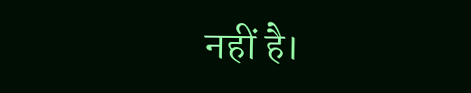नहीं है।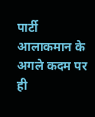पार्टी आलाकमान के अगले कदम पर ही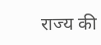राज्य की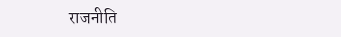राजनीति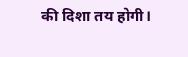की दिशा तय होगी।